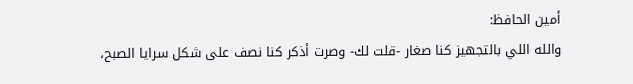أمين الحافظ:
والله اللي بالتجهيز كنا صغار -قلت لك- وصرت أذكر كنا نصف على شكل سرايا الصبح،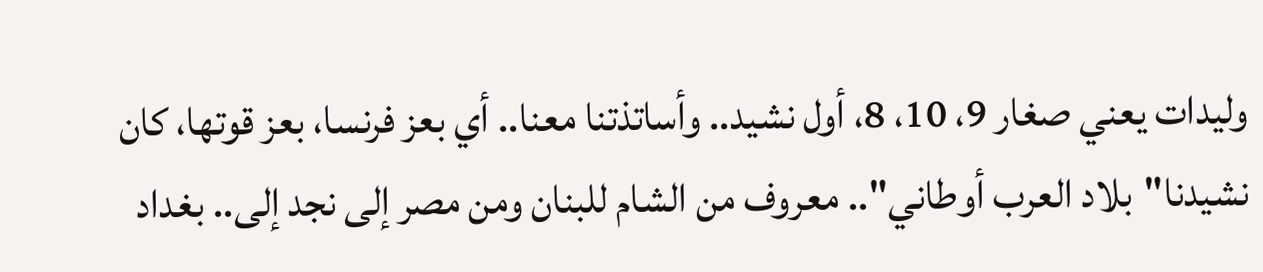وليدات يعني صغار 9، 10، 8، أول نشيد.. وأساتذتنا معنا.. أي بعز فرنسا، بعز قوتها، كان نشيدنا"بلاد العرب أوطاني".. معروف من الشام للبنان ومن مصر إلى نجد إلى.. بغداد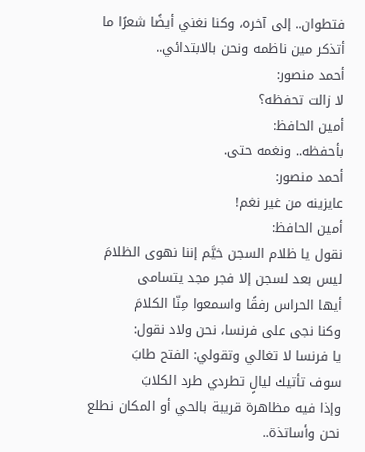فتطوان.. إلى آخره، وكنا نغني أيضًا شعرًا ما أتذكر مين ناظمه ونحن بالابتدائي..
أحمد منصور:
لا زالت تحفظه؟
أمين الحافظ:
بأحفظه.. ونغمه حتى.
أحمد منصور:
عايزينه من غير نغم!
أمين الحافظ:
نقول يا ظلام السجن خيَّم إننا نهوى الظلامَ
ليس بعد لسجن إلا فجر مجد يتسامى
أيها الحراس رفقًا واسمعوا مِنّا الكلامَ
وكنا نجى على فرنسا، نحن ولاد نقول:
يا فرنسا لا تغالي وتقولي: الفتح طابَ
سوف تأتيك ليالٍ تطردي طرد الكلابَ
وإذا فيه مظاهرة قريبة بالحي أو المكان نطلع نحن وأساتذة..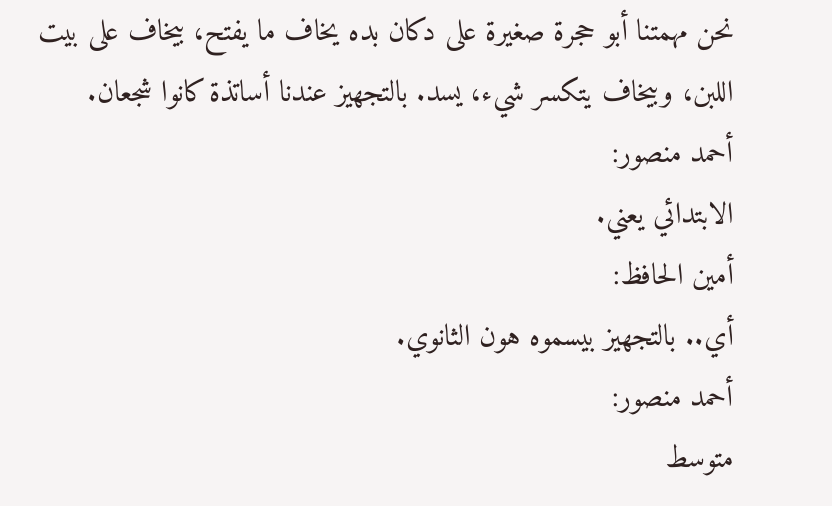نحن مهمتنا أبو حجرة صغيرة على دكان بده يخاف ما يفتح، بيخاف على بيت اللبن، وبيخاف يتكسر شيء، يسد. بالتجهيز عندنا أساتذة كانوا شجعان.
أحمد منصور:
الابتدائي يعني.
أمين الحافظ:
أي.. بالتجهيز بيسموه هون الثانوي.
أحمد منصور:
متوسط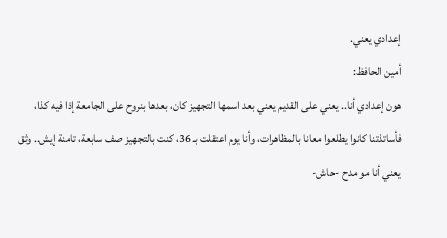إعدادي يعني.
أمين الحافظ:
هون إعدادي أنا.. يعني على القديم يعني بعد اسمها التجهيز كان، بعدها بنروح على الجامعة إذا فيه كذا، فأساتذتنا كانوا يطلعوا معانا بالمظاهرات، وأنا يوم اعتقلت بـ 36، كنت بالتجهيز صف سابعة، تامنة إيش.. وثق يعني أنا مو مدح -حاش-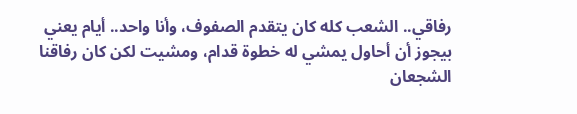رفاقي.. الشعب كله كان يتقدم الصفوف، وأنا واحد.. أيام يعني بيجوز أن أحاول يمشي له خطوة قدام، ومشيت لكن كان رفاقنا الشجعان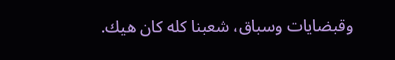وقبضايات وسباق، شعبنا كله كان هيك.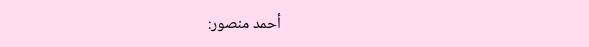أحمد منصور: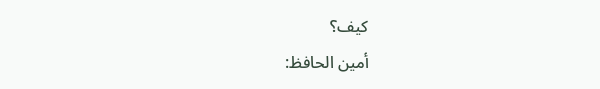كيف؟
أمين الحافظ: